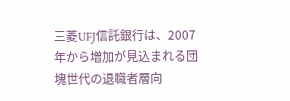三菱UFJ信託銀行は、2007年から増加が見込まれる団塊世代の退職者層向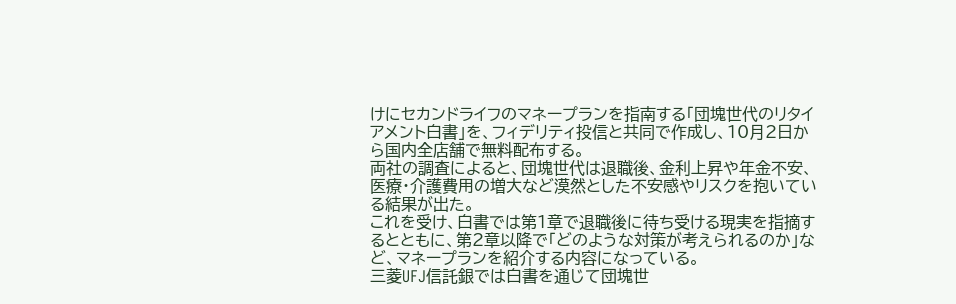けにセカンドライフのマネープランを指南する「団塊世代のリタイアメント白書」を、フィデリティ投信と共同で作成し、10月2日から国内全店舗で無料配布する。
両社の調査によると、団塊世代は退職後、金利上昇や年金不安、医療・介護費用の増大など漠然とした不安感やリスクを抱いている結果が出た。
これを受け、白書では第1章で退職後に待ち受ける現実を指摘するとともに、第2章以降で「どのような対策が考えられるのか」など、マネープランを紹介する内容になっている。
三菱UFJ信託銀では白書を通じて団塊世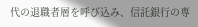代の退職者層を呼び込み、信託銀行の専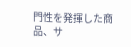門性を発揮した商品、サ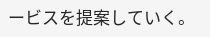ービスを提案していく。